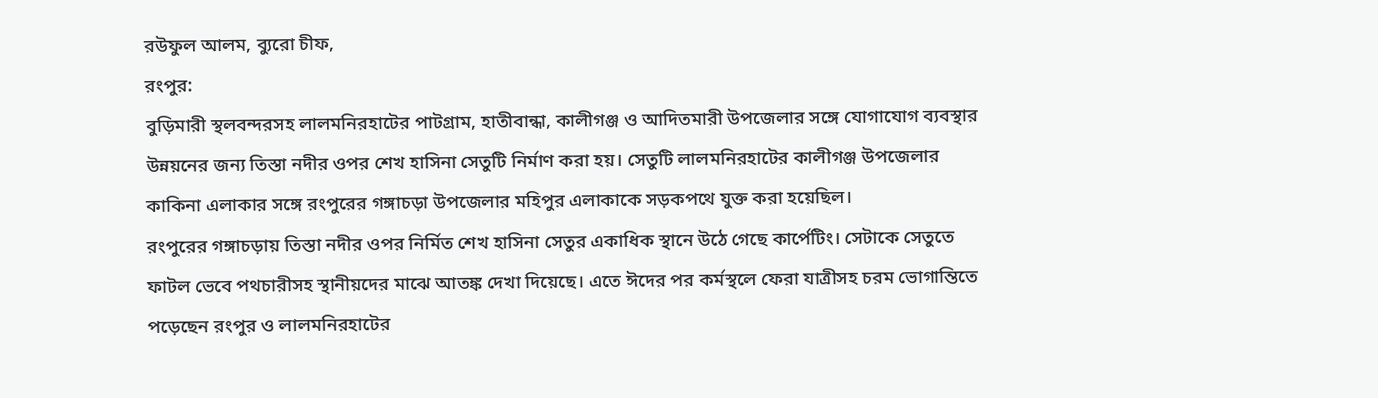রউফুল আলম, ব্যুরো চীফ,
রংপুর:
বুড়িমারী স্থলবন্দরসহ লালমনিরহাটের পাটগ্রাম, হাতীবান্ধা, কালীগঞ্জ ও আদিতমারী উপজেলার সঙ্গে যোগাযোগ ব্যবস্থার উন্নয়নের জন্য তিস্তা নদীর ওপর শেখ হাসিনা সেতুটি নির্মাণ করা হয়। সেতুটি লালমনিরহাটের কালীগঞ্জ উপজেলার কাকিনা এলাকার সঙ্গে রংপুরের গঙ্গাচড়া উপজেলার মহিপুর এলাকাকে সড়কপথে যুক্ত করা হয়েছিল।
রংপুরের গঙ্গাচড়ায় তিস্তা নদীর ওপর নির্মিত শেখ হাসিনা সেতুর একাধিক স্থানে উঠে গেছে কার্পেটিং। সেটাকে সেতুতে ফাটল ভেবে পথচারীসহ স্থানীয়দের মাঝে আতঙ্ক দেখা দিয়েছে। এতে ঈদের পর কর্মস্থলে ফেরা যাত্রীসহ চরম ভোগান্তিতে পড়েছেন রংপুর ও লালমনিরহাটের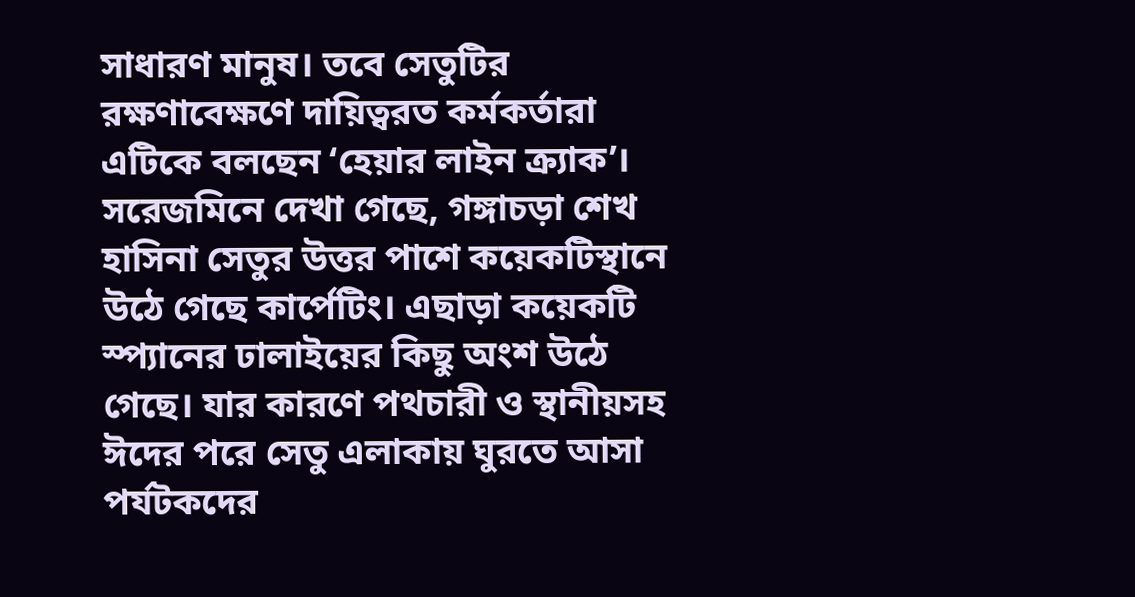সাধারণ মানুষ। তবে সেতুটির রক্ষণাবেক্ষণে দায়িত্বরত কর্মকর্তারা এটিকে বলছেন ‘হেয়ার লাইন ক্র্যাক’।
সরেজমিনে দেখা গেছে, গঙ্গাচড়া শেখ হাসিনা সেতুর উত্তর পাশে কয়েকটিস্থানে উঠে গেছে কার্পেটিং। এছাড়া কয়েকটি স্প্যানের ঢালাইয়ের কিছু অংশ উঠে গেছে। যার কারণে পথচারী ও স্থানীয়সহ ঈদের পরে সেতু এলাকায় ঘুরতে আসা পর্যটকদের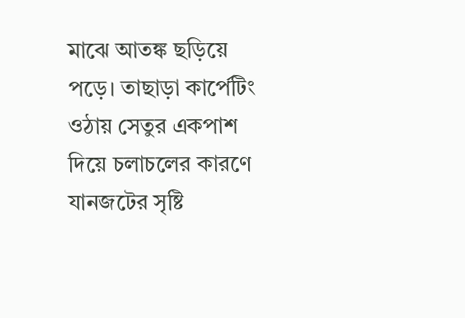মাঝে আতঙ্ক ছড়িয়ে পড়ে। তাছাড়া কার্পেটিং ওঠায় সেতুর একপাশ দিয়ে চলাচলের কারণে যানজটের সৃষ্টি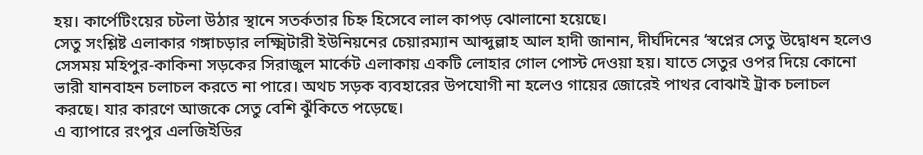হয়। কার্পেটিংয়ের চটলা উঠার স্থানে সতর্কতার চিহ্ন হিসেবে লাল কাপড় ঝোলানো হয়েছে।
সেতু সংশ্লিষ্ট এলাকার গঙ্গাচড়ার লক্ষ্মিটারী ইউনিয়নের চেয়ারম্যান আব্দুল্লাহ আল হাদী জানান, দীর্ঘদিনের ‘স্বপ্নের সেতু উদ্বোধন হলেও সেসময় মহিপুর-কাকিনা সড়কের সিরাজুল মার্কেট এলাকায় একটি লোহার গোল পোস্ট দেওয়া হয়। যাতে সেতুর ওপর দিয়ে কোনো ভারী যানবাহন চলাচল করতে না পারে। অথচ সড়ক ব্যবহারের উপযোগী না হলেও গায়ের জোরেই পাথর বোঝাই ট্রাক চলাচল করছে। যার কারণে আজকে সেতু বেশি ঝুঁকিতে পড়েছে।
এ ব্যাপারে রংপুর এলজিইডির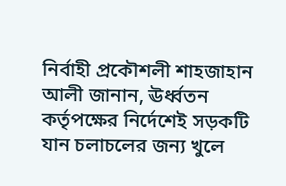নির্বাহী প্রকৌশলী শাহজাহান আলী জানান, ঊর্ধ্বতন কর্তৃপক্ষের নির্দেশেই সড়কটি যান চলাচলের জন্য খুলে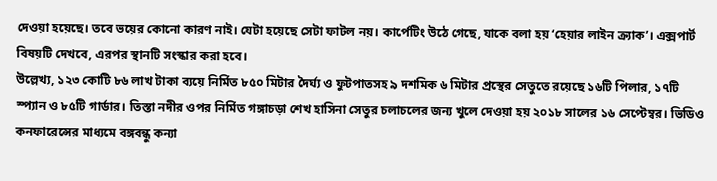দেওয়া হয়েছে। তবে ভয়ের কোনো কারণ নাই। যেটা হয়েছে সেটা ফাটল নয়। কার্পেটিং উঠে গেছে, যাকে বলা হয় ‘হেয়ার লাইন ক্র্যাক’। এক্সপার্ট বিষয়টি দেখবে, এরপর স্থানটি সংস্কার করা হবে।
উল্লেখ্য, ১২৩ কোটি ৮৬ লাখ টাকা ব্যয়ে নির্মিত ৮৫০ মিটার দৈর্ঘ্য ও ফুটপাতসহ ৯ দশমিক ৬ মিটার প্রস্থের সেতুতে রয়েছে ১৬টি পিলার, ১৭টি স্প্যান ও ৮৫টি গার্ডার। তিস্তা নদীর ওপর নির্মিত গঙ্গাচড়া শেখ হাসিনা সেতুর চলাচলের জন্য খুলে দেওয়া হয় ২০১৮ সালের ১৬ সেপ্টেম্বর। ভিডিও কনফারেন্সের মাধ্যমে বঙ্গবন্ধু কন্যা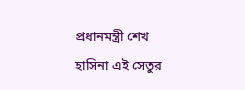প্রধানমন্ত্রী শেখ হাসিনা এই সেতুর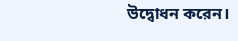উদ্বোধন করেন।